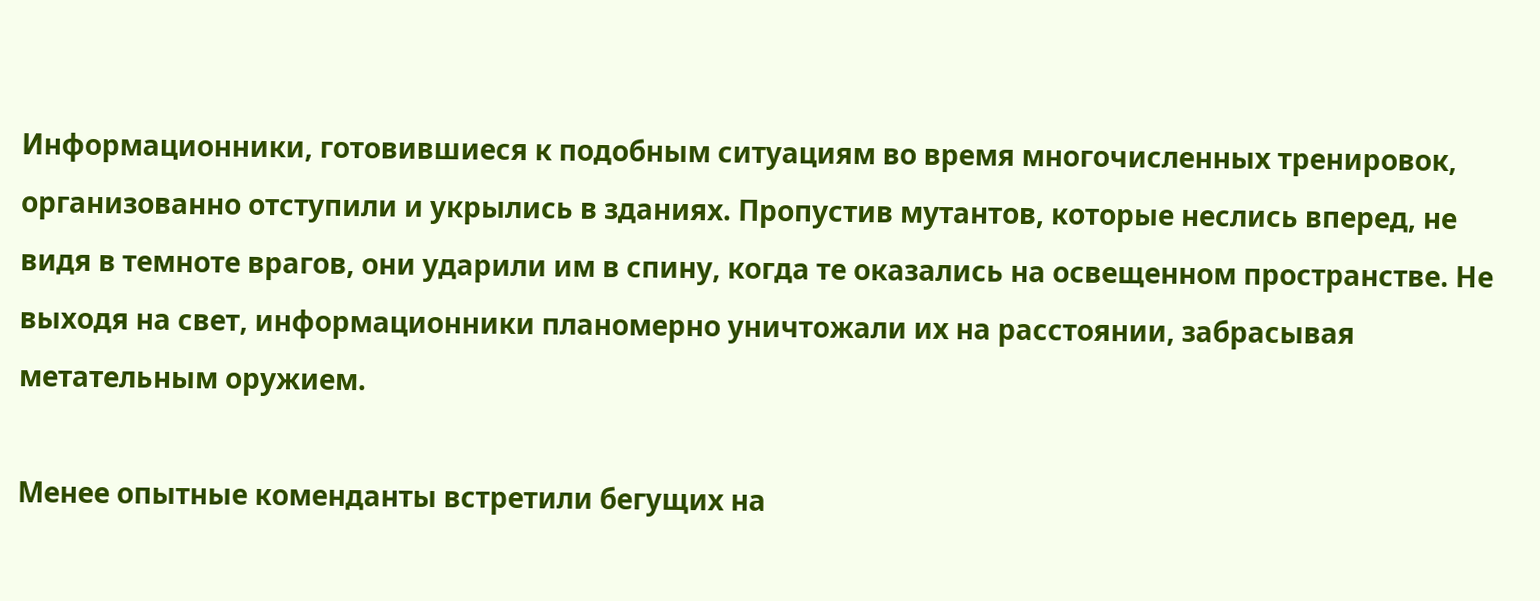Информационники, готовившиеся к подобным ситуациям во время многочисленных тренировок, организованно отступили и укрылись в зданиях. Пропустив мутантов, которые неслись вперед, не видя в темноте врагов, они ударили им в спину, когда те оказались на освещенном пространстве. Не выходя на свет, информационники планомерно уничтожали их на расстоянии, забрасывая метательным оружием.

Менее опытные коменданты встретили бегущих на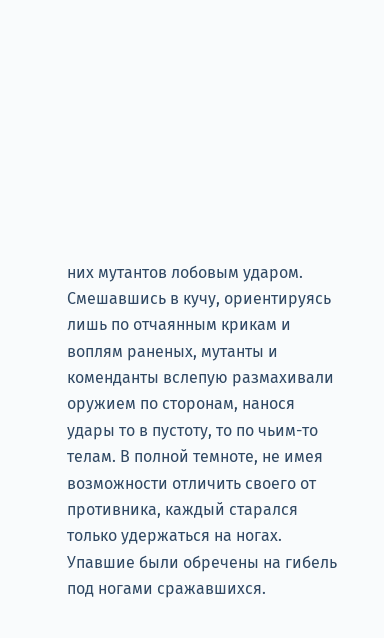них мутантов лобовым ударом. Смешавшись в кучу, ориентируясь лишь по отчаянным крикам и воплям раненых, мутанты и коменданты вслепую размахивали оружием по сторонам, нанося удары то в пустоту, то по чьим-то телам. В полной темноте, не имея возможности отличить своего от противника, каждый старался только удержаться на ногах. Упавшие были обречены на гибель под ногами сражавшихся.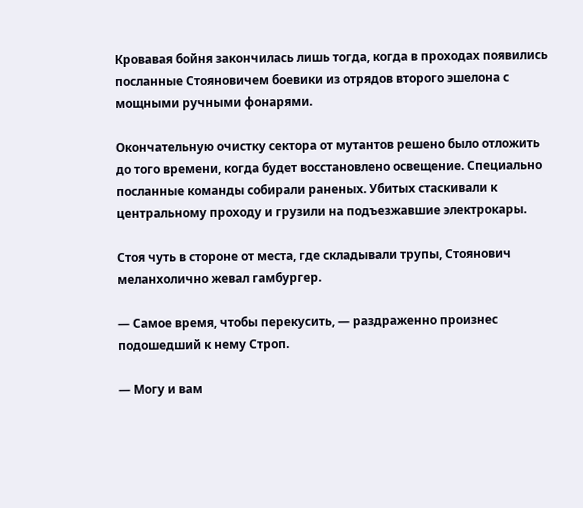Кровавая бойня закончилась лишь тогда, когда в проходах появились посланные Стояновичем боевики из отрядов второго эшелона с мощными ручными фонарями.

Окончательную очистку сектора от мутантов решено было отложить до того времени, когда будет восстановлено освещение. Специально посланные команды собирали раненых. Убитых стаскивали к центральному проходу и грузили на подъезжавшие электрокары.

Стоя чуть в стороне от места, где складывали трупы, Стоянович меланхолично жевал гамбургер.

— Самое время, чтобы перекусить, — раздраженно произнес подошедший к нему Строп.

— Могу и вам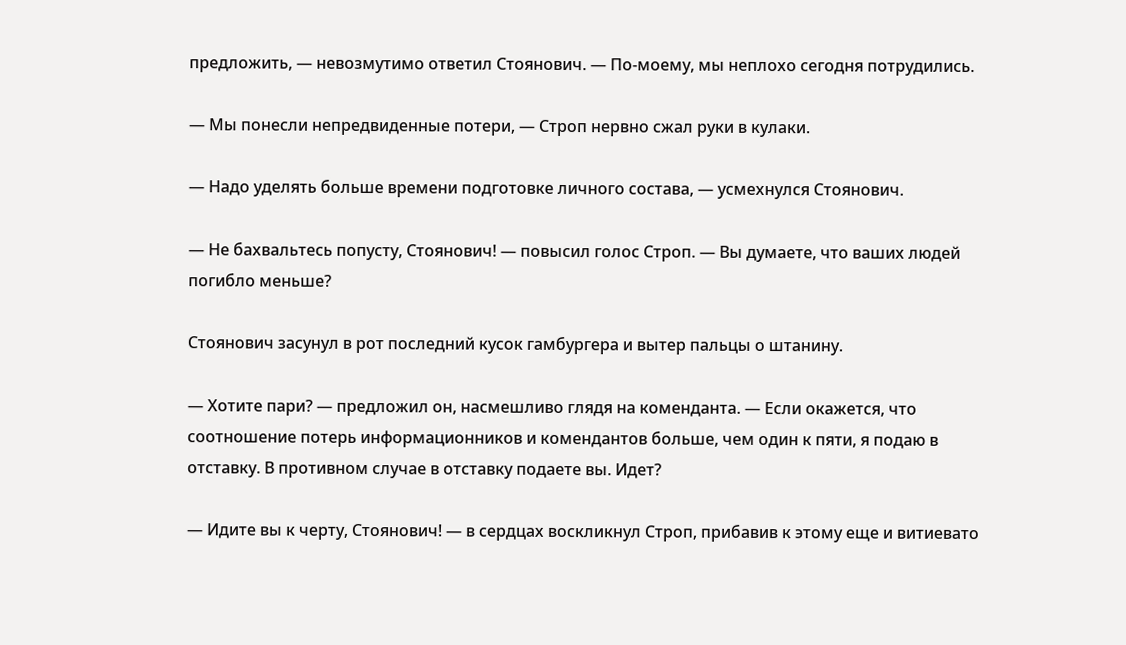предложить, — невозмутимо ответил Стоянович. — По-моему, мы неплохо сегодня потрудились.

— Мы понесли непредвиденные потери, — Строп нервно сжал руки в кулаки.

— Надо уделять больше времени подготовке личного состава, — усмехнулся Стоянович.

— Не бахвальтесь попусту, Стоянович! — повысил голос Строп. — Вы думаете, что ваших людей погибло меньше?

Стоянович засунул в рот последний кусок гамбургера и вытер пальцы о штанину.

— Хотите пари? — предложил он, насмешливо глядя на коменданта. — Если окажется, что соотношение потерь информационников и комендантов больше, чем один к пяти, я подаю в отставку. В противном случае в отставку подаете вы. Идет?

— Идите вы к черту, Стоянович! — в сердцах воскликнул Строп, прибавив к этому еще и витиевато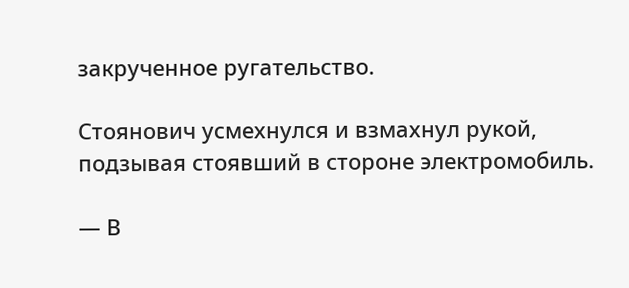закрученное ругательство.

Стоянович усмехнулся и взмахнул рукой, подзывая стоявший в стороне электромобиль.

— В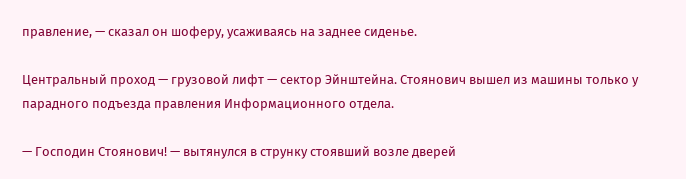правление, — сказал он шоферу, усаживаясь на заднее сиденье.

Центральный проход — грузовой лифт — сектор Эйнштейна. Стоянович вышел из машины только у парадного подъезда правления Информационного отдела.

— Господин Стоянович! — вытянулся в струнку стоявший возле дверей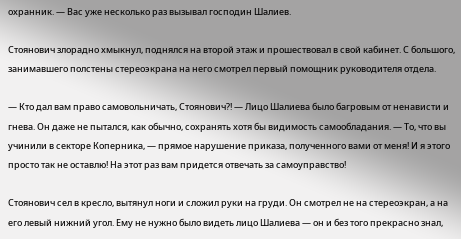охранник. — Вас уже несколько раз вызывал господин Шалиев.

Стоянович злорадно хмыкнул, поднялся на второй этаж и прошествовал в свой кабинет. С большого, занимавшего полстены стереоэкрана на него смотрел первый помощник руководителя отдела.

— Кто дал вам право самовольничать, Стоянович?! — Лицо Шалиева было багровым от ненависти и гнева. Он даже не пытался, как обычно, сохранять хотя бы видимость самообладания. — То, что вы учинили в секторе Коперника, — прямое нарушение приказа, полученного вами от меня! И я этого просто так не оставлю! На этот раз вам придется отвечать за самоуправство!

Стоянович сел в кресло, вытянул ноги и сложил руки на груди. Он смотрел не на стереоэкран, а на его левый нижний угол. Ему не нужно было видеть лицо Шалиева — он и без того прекрасно знал,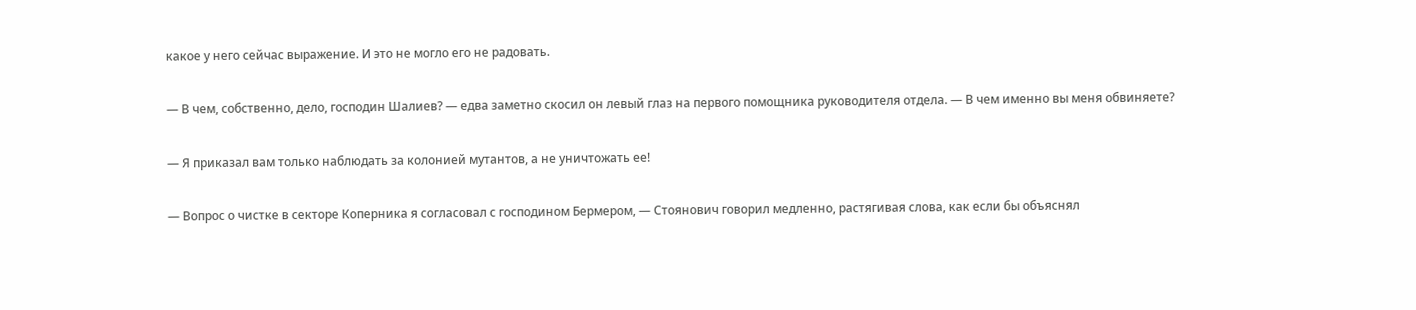какое у него сейчас выражение. И это не могло его не радовать.

— В чем, собственно, дело, господин Шалиев? — едва заметно скосил он левый глаз на первого помощника руководителя отдела. — В чем именно вы меня обвиняете?

— Я приказал вам только наблюдать за колонией мутантов, а не уничтожать ее!

— Вопрос о чистке в секторе Коперника я согласовал с господином Бермером, — Стоянович говорил медленно, растягивая слова, как если бы объяснял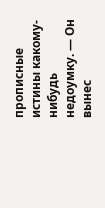прописные истины какому-нибудь недоумку. — Он вынес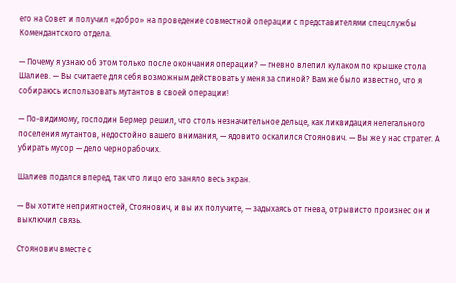его на Совет и получил «добро» на проведение совместной операции с представителями спецслужбы Комендантского отдела.

— Почему я узнаю об этом только после окончания операции? — гневно влепил кулаком по крышке стола Шалиев. — Вы считаете для себя возможным действовать у меня за спиной? Вам же было известно, что я собираюсь использовать мутантов в своей операции!

— По-видимому, господин Бермер решил, что столь незначительное дельце, как ликвидация нелегального поселения мутантов, недостойно вашего внимания, — ядовито оскалился Стоянович. — Вы же у нас стратег. А убирать мусор — дело чернорабочих.

Шалиев подался вперед, так что лицо его заняло весь экран.

— Вы хотите неприятностей, Стоянович, и вы их получите, — задыхаясь от гнева, отрывисто произнес он и выключил связь.

Стоянович вместе с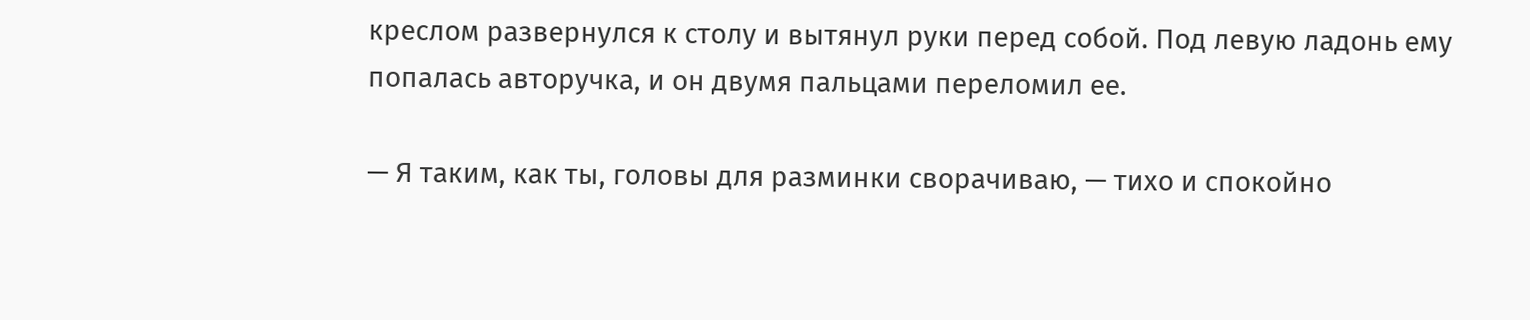креслом развернулся к столу и вытянул руки перед собой. Под левую ладонь ему попалась авторучка, и он двумя пальцами переломил ее.

— Я таким, как ты, головы для разминки сворачиваю, — тихо и спокойно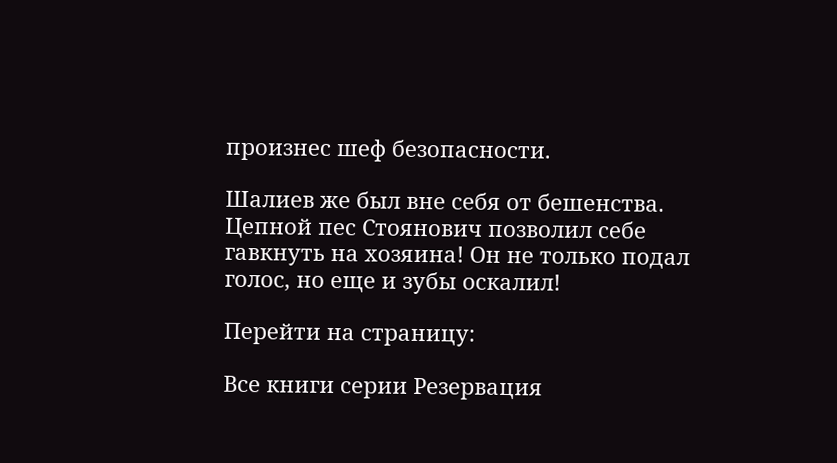произнес шеф безопасности.

Шалиев же был вне себя от бешенства. Цепной пес Стоянович позволил себе гавкнуть на хозяина! Он не только подал голос, но еще и зубы оскалил!

Перейти на страницу:

Все книги серии Резервация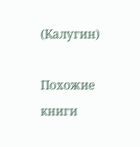(Калугин)

Похожие книги